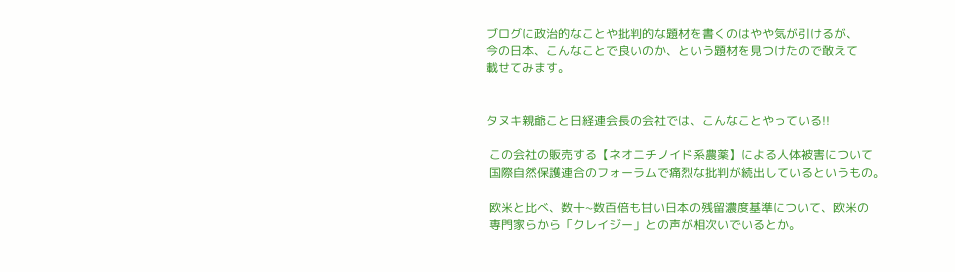ブログに政治的なことや批判的な題材を書くのはやや気が引けるが、
今の日本、こんなことで良いのか、という題材を見つけたので敢えて
載せてみます。


タヌキ親爺こと日経連会長の会社では、こんなことやっている!!

 この会社の販売する【ネオニチノイド系農薬】による人体被害について
 国際自然保護連合のフォーラムで痛烈な批判が続出しているというもの。

 欧米と比べ、数十~数百倍も甘い日本の残留濃度基準について、欧米の
 専門家らから「クレイジー」との声が相次いでいるとか。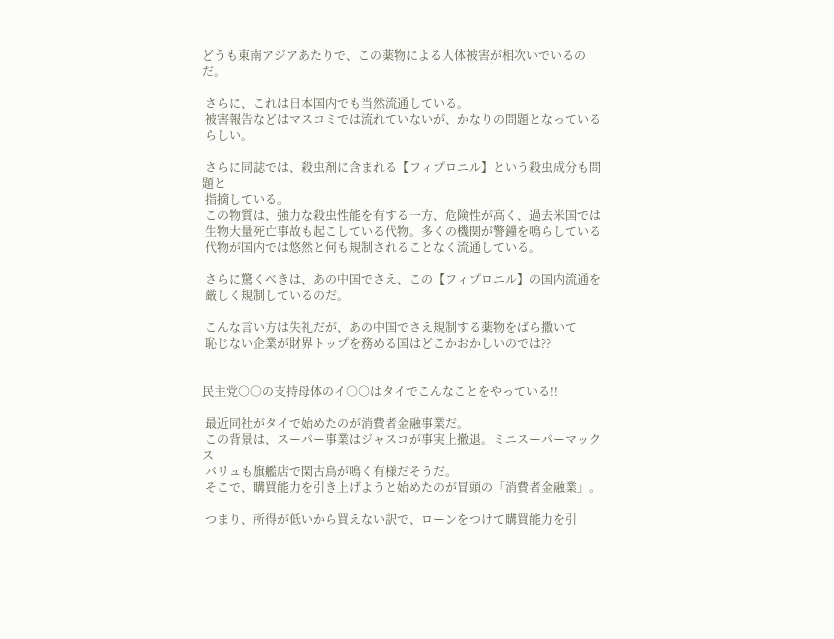どうも東南アジアあたりで、この薬物による人体被害が相次いでいるのだ。

 さらに、これは日本国内でも当然流通している。
 被害報告などはマスコミでは流れていないが、かなりの問題となっている
 らしい。

 さらに同誌では、殺虫剤に含まれる【フィプロニル】という殺虫成分も問題と
 指摘している。
 この物質は、強力な殺虫性能を有する一方、危険性が高く、過去米国では
 生物大量死亡事故も起こしている代物。多くの機関が警鐘を鳴らしている
 代物が国内では悠然と何も規制されることなく流通している。

 さらに驚くべきは、あの中国でさえ、この【フィプロニル】の国内流通を
 厳しく規制しているのだ。

 こんな言い方は失礼だが、あの中国でさえ規制する薬物をばら撒いて
 恥じない企業が財界トップを務める国はどこかおかしいのでは??


民主党○○の支持母体のイ○○はタイでこんなことをやっている!!

 最近同社がタイで始めたのが消費者金融事業だ。
 この背景は、スーパー事業はジャスコが事実上撤退。ミニスーパーマックス
 バリュも旗艦店で閑古鳥が鳴く有様だそうだ。
 そこで、購買能力を引き上げようと始めたのが冒頭の「消費者金融業」。

 つまり、所得が低いから買えない訳で、ローンをつけて購買能力を引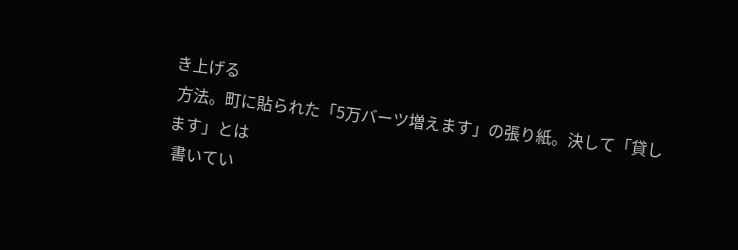き上げる
 方法。町に貼られた「5万バーツ増えます」の張り紙。決して「貸します」とは
 書いてい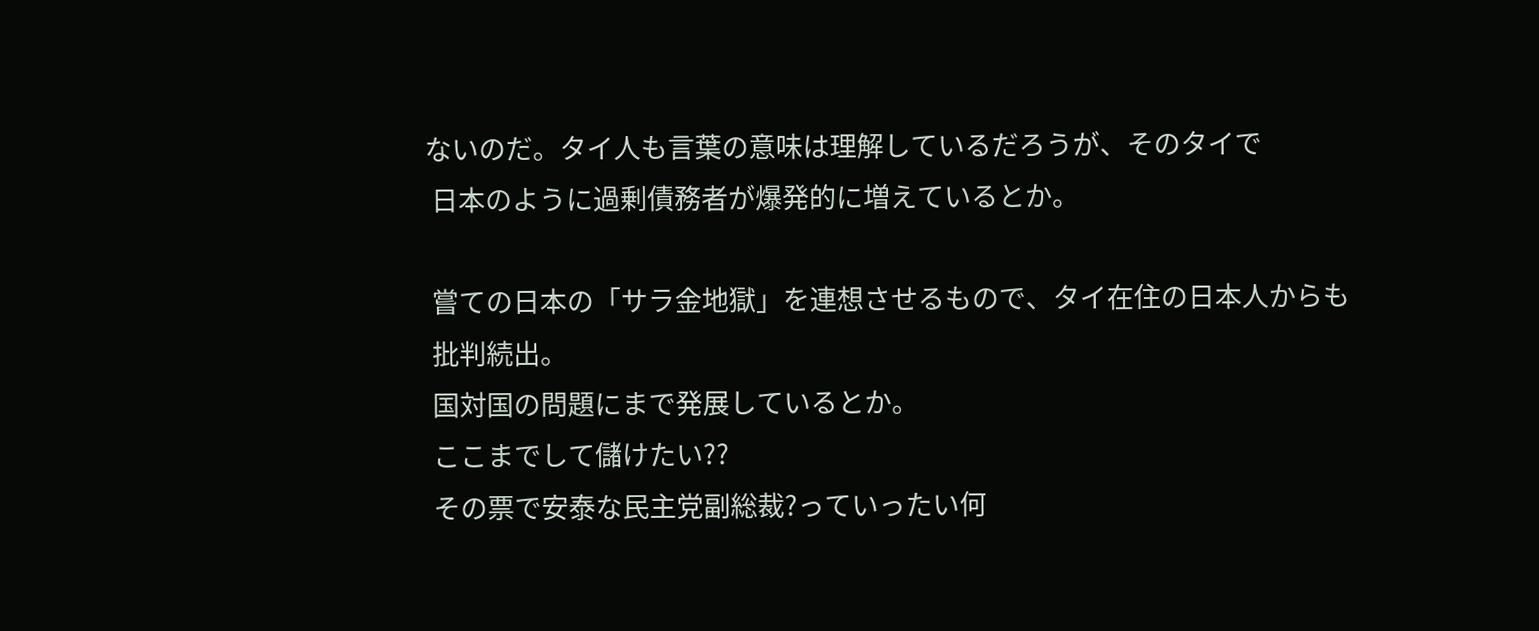ないのだ。タイ人も言葉の意味は理解しているだろうが、そのタイで
 日本のように過剰債務者が爆発的に増えているとか。

 嘗ての日本の「サラ金地獄」を連想させるもので、タイ在住の日本人からも
 批判続出。
 国対国の問題にまで発展しているとか。
 ここまでして儲けたい??
 その票で安泰な民主党副総裁?っていったい何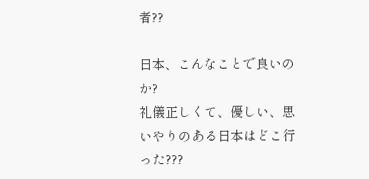者??

日本、こんなことで良いのか?
礼儀正しくて、優しい、思いやりのある日本はどこ行った???